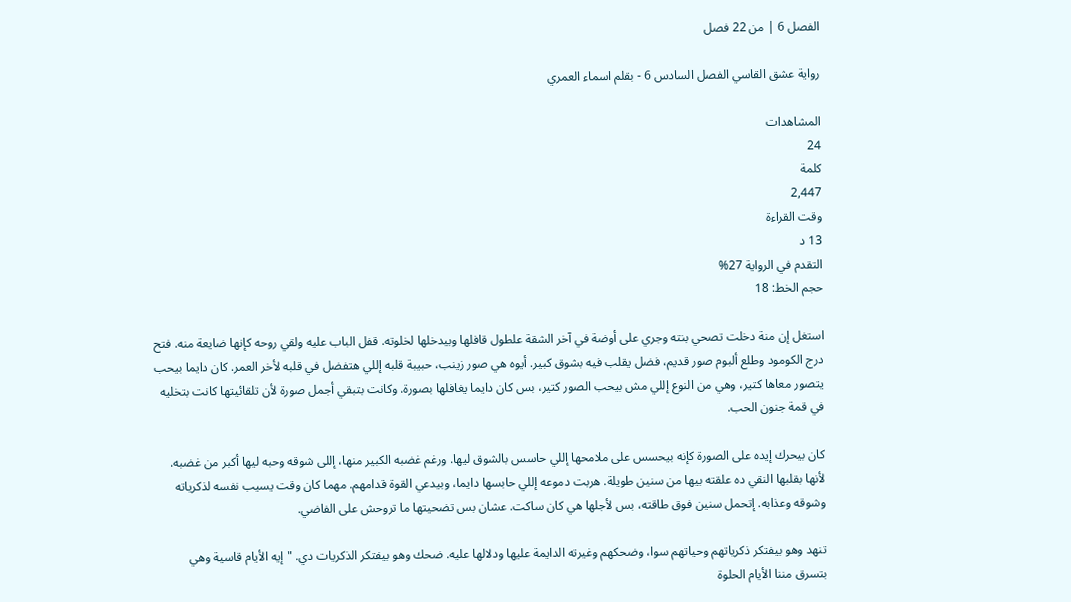الفصل 6 | من 22 فصل

رواية عشق القاسي الفصل السادس 6 - بقلم اسماء العمري

المشاهدات
24
كلمة
2,447
وقت القراءة
13 د
التقدم في الرواية 27%
حجم الخط: 18

استغل إن منة دخلت تصحي بنته وجري على أوضة في آخر الشقة علطول قافلها وبيدخلها لخلوته. قفل الباب عليه ولقي روحه كإنها ضايعة منه. فتح درج الكومود وطلع ألبوم صور قديم، فضل يقلب فيه بشوق كبير. أيوه هي صور زينب، حبيبة قلبه إللي هتفضل في قلبه لأخر العمر. كان دايما بيحب يتصور معاها كتير، وهي من النوع إللي مش بيحب الصور كتير، بس كان دايما يغافلها بصورة. وكانت بتبقي أجمل صورة لأن تلقائيتها كانت بتخليه في قمة جنون الحب.

كان بيحرك إيده على الصورة كإنه بيحسس على ملامحها إللي حاسس بالشوق ليها. ورغم غضبه الكبير منها، إللى شوقه وحبه ليها أكبر من غضبه. لأنها بقلبها النقي ده علقته بيها من سنين طويلة. هربت دموعه إللي حابسها دايما، وبيدعي القوة قدامهم. مهما كان وقت يسيب نفسه لذكرياته وشوقه وعذابه. إتحمل سنين فوق طاقته، بس لأجلها هي كان ساكت. عشان بس تضحيتها ما تروحش على الفاضي.

تنهد وهو بيفتكر ذكرياتهم وحياتهم سوا، وضحكهم وغيرته الدايمة عليها ودلالها عليه. ضحك وهو بيفتكر الذكريات دي. "إيه الأيام قاسية وهي بتسرق مننا الأيام الحلوة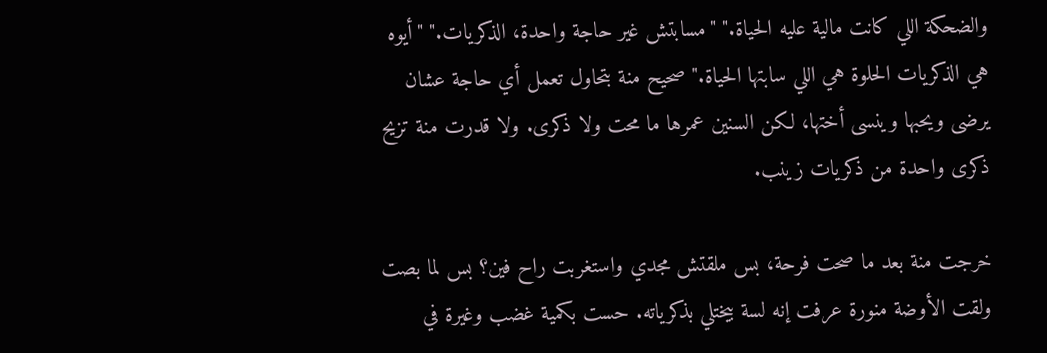والضحكة اللي كانت مالية عليه الحياة." "مسابتش غير حاجة واحدة، الذكريات." "أيوه هي الذكريات الحلوة هي اللي سابتها الحياة." صحيح منة بتحاول تعمل أي حاجة عشان يرضى ويحبها وينسى أختها، لكن السنين عمرها ما محت ولا ذكرى. ولا قدرت منة تزيح ذكرى واحدة من ذكريات زينب.

خرجت منة بعد ما صحت فرحة، بس ملقتش مجدي واستغربت راح فين؟ بس لما بصت ولقت الأوضة منورة عرفت إنه لسة بيختلي بذكرياته. حست بكمية غضب وغيرة في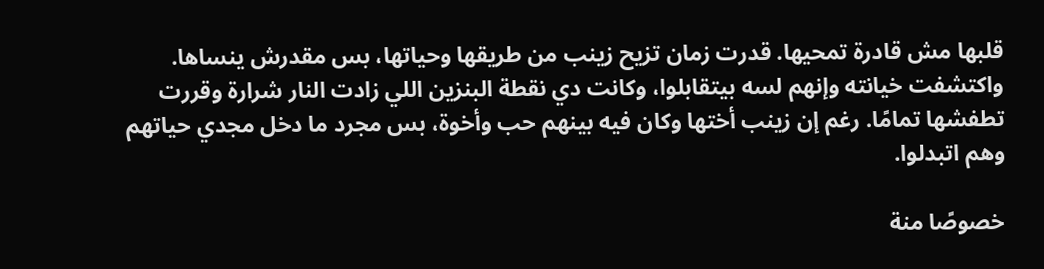قلبها مش قادرة تمحيها. قدرت زمان تزيح زينب من طريقها وحياتها، بس مقدرش ينساها. واكتشفت خيانته وإنهم لسه بيتقابلوا، وكانت دي نقطة البنزين اللي زادت النار شرارة وقررت تطفشها تمامًا. رغم إن زينب أختها وكان فيه بينهم حب وأخوة، بس مجرد ما دخل مجدي حياتهم وهم اتبدلوا.

خصوصًا منة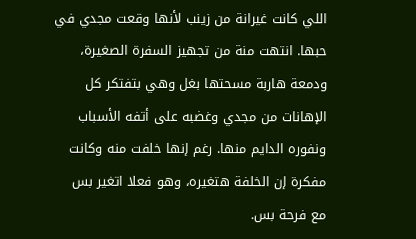اللي كانت غيرانة من زينب لأنها وقعت مجدي في حبها. انتهت منة من تجهيز السفرة الصغيرة، ودمعة هاربة مسحتها بغل وهي بتفتكر كل الإهانات من مجدي وغضبه على أتفه الأسباب ونفوره الدايم منها. رغم إنها خلفت منه وكانت مفكرة إن الخلفة هتغيره، وهو فعلا اتغير بس مع فرحة بس.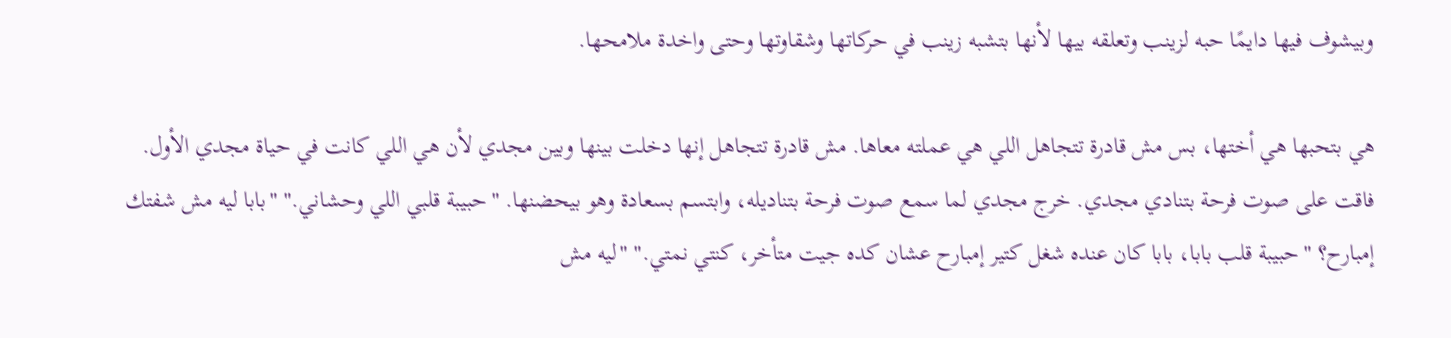وبيشوف فيها دايمًا حبه لزينب وتعلقه بيها لأنها بتشبه زينب في حركاتها وشقاوتها وحتى واخدة ملامحها.

هي بتحبها هي أختها، بس مش قادرة تتجاهل اللي هي عملته معاها. مش قادرة تتجاهل إنها دخلت بينها وبين مجدي لأن هي اللي كانت في حياة مجدي الأول. فاقت على صوت فرحة بتنادي مجدي. خرج مجدي لما سمع صوت فرحة بتناديله، وابتسم بسعادة وهو بيحضنها. "حبيبة قلبي اللي وحشاني." "بابا ليه مش شفتك إمبارح؟ "حبيبة قلب بابا، بابا كان عنده شغل كتير إمبارح عشان كده جيت متأخر، كنتي نمتي." "ليه مش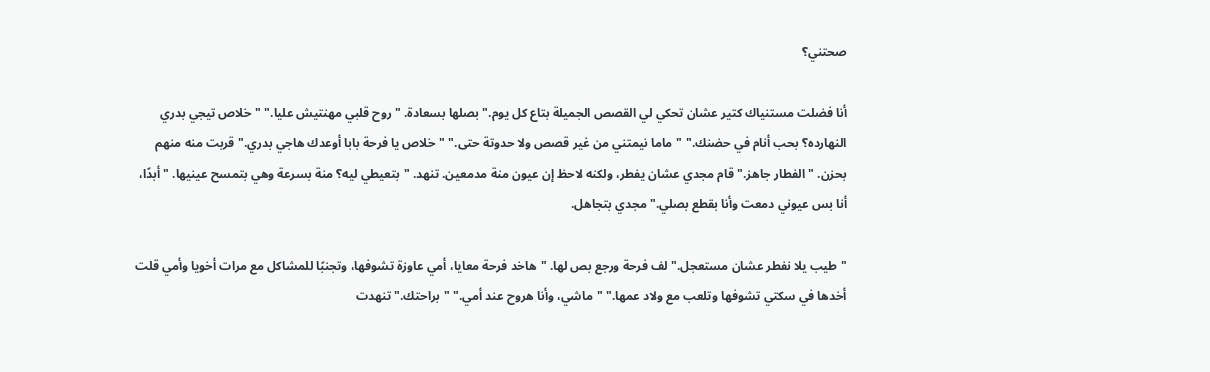صحتني؟

أنا فضلت مستنياك كتير عشان تحكي لي القصص الجميلة بتاع كل يوم." بصلها بسعادة. "روح قلبي مهنتيش عليا." "خلاص تيجي بدري النهارده؟ بحب أنام في حضنك." "ماما نيمتني من غير قصص ولا حدوتة حتى." "خلاص يا فرحة بابا أوعدك هاجي بدري." قربت منه منهم بحزن. "الفطار جاهز." قام مجدي عشان يفطر، ولكنه لاحظ إن عيون منة مدمعين. تنهد. "بتعيطي ليه؟ منة بسرعة وهي بتمسح عينيها. "أبدًا، أنا بس عيوني دمعت وأنا بقطع بصلي." مجدي بتجاهل.

"طيب يلا نفطر عشان مستعجل." لف فرحة ورجع بص لها. "هاخد فرحة معايا، أمي عاوزة تشوفها، وتجنبًا للمشاكل مع مرات أخويا وأمي قلت أخدها في سكتي تشوفها وتلعب مع ولاد عمها." "ماشي، وأنا هروح عند أمي." "براحتك." تنهدت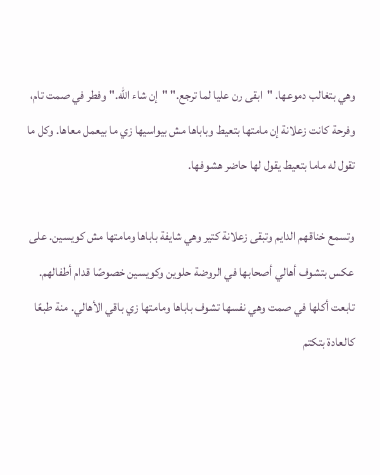وهي بتغالب دموعها. "ابقى رن عليا لما ترجع." "إن شاء الله." وفطر في صمت تام، وفرحة كانت زعلانة إن مامتها بتعيط وباباها مش بيواسيها زي ما بيعمل معاها. وكل ما تقول له ماما بتعيط يقول لها حاضر هشوفها.

وتسمع خناقهم الدايم وتبقى زعلانة كتير وهي شايفة باباها ومامتها مش كويسين. على عكس بتشوف أهالي أصحابها في الروضة حلوين وكويسين خصوصًا قدام أطفالهم. تابعت أكلها في صمت وهي نفسها تشوف باباها ومامتها زي باقي الأهالي. منة طبعًا كالعادة بتكتم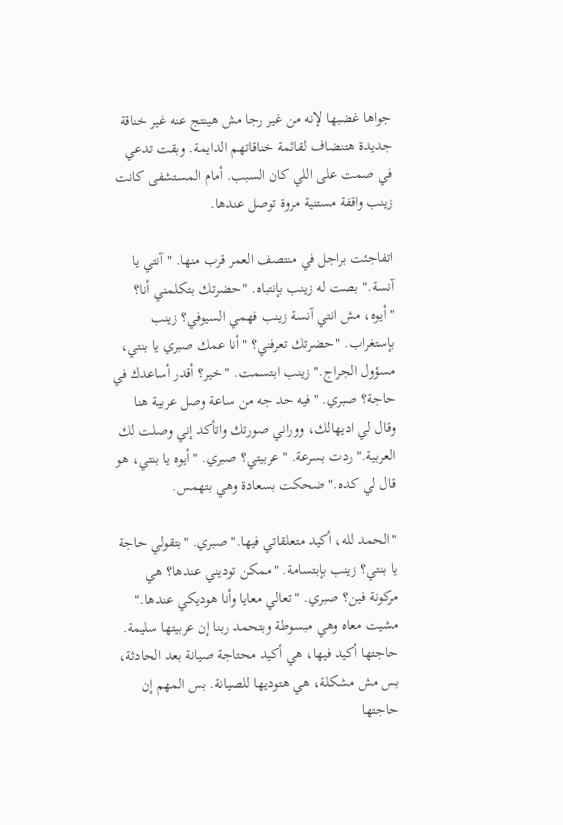جواها غضبها لإنه من غير رجا مش هينتج عنه غير خناقة جديدة هتنضاف لقائمة خناقاتهم الدايمة. وبقت تدعي في صمت على اللي كان السبب. أمام المستشفى كانت زينب واقفة مستنية مروة توصل عندها.

اتفاجئت براجل في منتصف العمر قرب منها. "آنتي يا آنسة." بصت له زينب بإنتباه. "حضرتك بتكلمني أنا؟ "أيوه، مش انتي آنسة زينب فهمي السيوفي؟ زينب بإستغراب. "حضرتك تعرفني؟ "أنا عمك صبري يا بنتي، مسؤول الجراج." زينب ابتسمت. "خير؟ أقدر أساعدك في حاجة؟ صبري. "فيه حد جه من ساعة وصل عربية هنا وقال لي اديهالك، ووراني صورتك واتأكد إني وصلت لك العربية." ردت بسرعة. "عربيتي؟ صبري. "أيوه يا بنتي، هو قال لي كده." ضحكت بسعادة وهي بتهمس.

"الحمد لله، أكيد متعلقاتي فيها." صبري. "بتقولي حاجة يا بنتي؟ زينب بإبتسامة. "ممكن توديني عندها؟ هي مركونة فين؟ صبري. "تعالي معايا وأنا هوديكي عندها." مشيت معاه وهي مبسوطة وبتحمد ربنا إن عربيتها سليمة. حاجتها أكيد فيها، هي أكيد محتاجة صيانة بعد الحادثة، بس مش مشكلة، هي هتوديها للصيانة. بس المهم إن حاجتها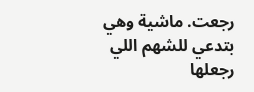رجعت. ماشية وهي بتدعي للشهم اللي رجعلها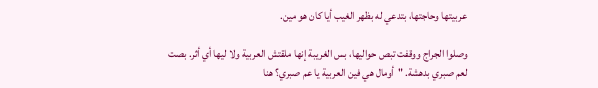عربيتها وحاجتها، بتدعي له بظهر الغيب أيا كان هو مين.

وصلوا الجراج ووقفت تبص حواليها، بس الغريبة إنها ملقتش العربية ولا ليها أي أثر. بصت لعم صبري بدهشة. "أومال هي فين العربية يا عم صبري؟ هنا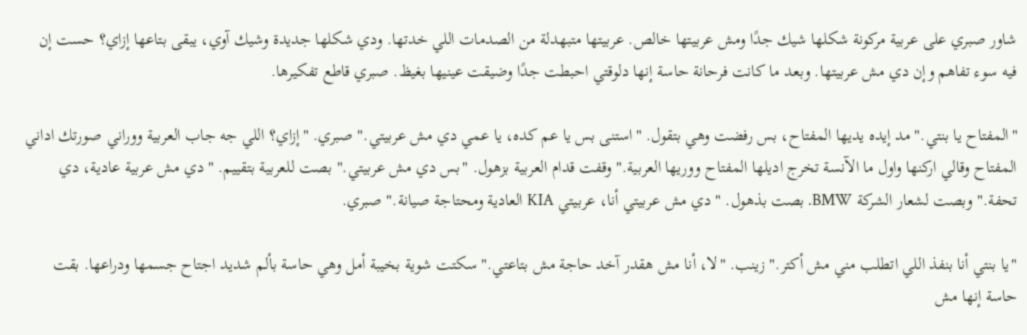شاور صبري على عربية مركونة شكلها شيك جدًا ومش عربيتها خالص. عربيتها متبهدلة من الصدمات اللي خدتها. ودي شكلها جديدة وشيك آوي، يبقى بتاعها إزاي؟ حست إن فيه سوء تفاهم وإن دي مش عربيتها. وبعد ما كانت فرحانة حاسة إنها دلوقتي احبطت جدًا وضيقت عينيها بغيظ. صبري قاطع تفكيرها.

"المفتاح يا بنتي." مد إيده يديها المفتاح، بس رفضت وهي بتقول. "استنى بس يا عم كده، يا عمي دي مش عربيتي." صبري. "إزاي؟ اللي جه جاب العربية ووراني صورتك اداني المفتاح وقالي اركنها واول ما الآنسة تخرج اديلها المفتاح ووريها العربية." وقفت قدام العربية بزهول. "بس دي مش عربيتي." بصت للعربية بتقييم. "دي مش عربية عادية، دي تحفة." وبصت لشعار الشركة BMW. بصت بذهول. "دي مش عربيتي أنا، عربيتي KIA العادية ومحتاجة صيانة." صبري.

"يا بنتي أنا بنفذ اللي اتطلب مني مش أكتر." زينب. "لا، أنا مش هقدر آخد حاجة مش بتاعتي." سكتت شوية بخيبة أمل وهي حاسة بألم شديد اجتاح جسمها ودراعها. بقت حاسة إنها مش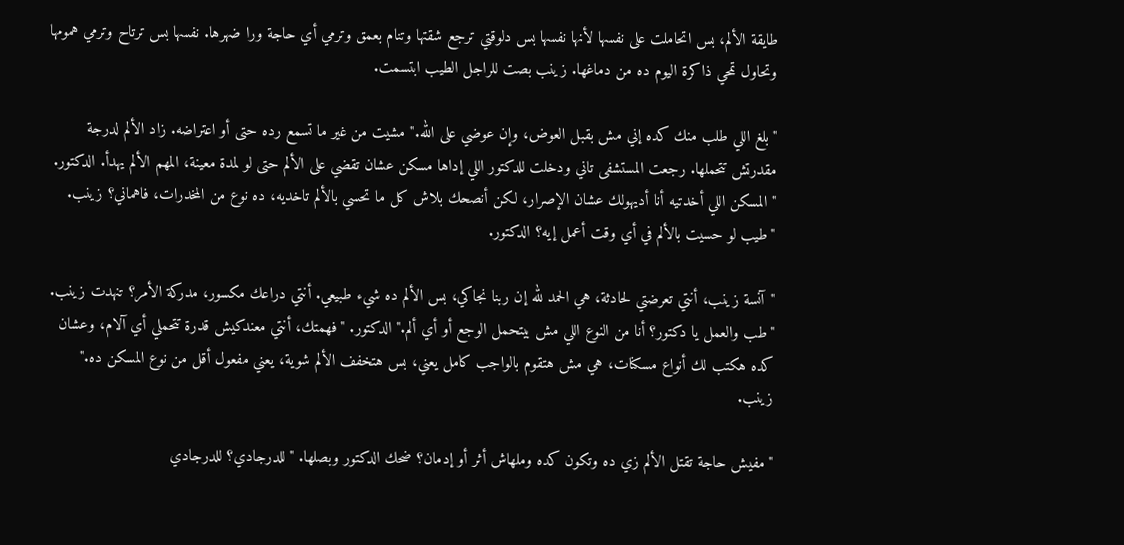طايقة الألم، بس اتحاملت على نفسها لأنها نفسها بس دلوقتي ترجع شقتها وتنام بعمق وترمي أي حاجة ورا ضهرها. نفسها بس ترتاح وترمي همومها وتحاول تمحي ذاكرة اليوم ده من دماغها. زينب بصت للراجل الطيب ابتسمت.

"بلغ اللي طلب منك كده إني مش بقبل العوض، وإن عوضي على الله." مشيت من غير ما تسمع رده حتى أو اعتراضه. زاد الألم لدرجة مقدرتش تتحملها. رجعت المستشفى تاني ودخلت للدكتور اللي إداها مسكن عشان تقضي على الألم حتى لو لمدة معينة، المهم الألم يهدأ. الدكتور. "المسكن اللي أخدتيه أنا أديهولك عشان الإصرار، لكن أنصحك بلاش كل ما تحسي بالألم تاخديه، ده نوع من المخدرات، فاهماني؟ زينب. "طيب لو حسيت بالألم في أي وقت أعمل إيه؟ الدكتور.

"آنسة زينب، أنتي تعرضتي لحادثة، هي الحمد لله إن ربنا نجاكي، بس الألم ده شيء طبيعي. أنتي دراعك مكسور، مدركة الأمر؟ تنهدت زينب. "طب والعمل يا دكتور؟ أنا من النوع اللي مش بيتحمل الوجع أو أي ألم." الدكتور. "فهمتك، أنتي معندكيش قدرة تتحملي أي آلام، وعشان كده هكتب لك أنواع مسكنات، هي مش هتقوم بالواجب كامل يعني، بس هتخفف الألم شوية، يعني مفعول أقل من نوع المسكن ده." زينب.

"مفيش حاجة تقتل الألم زي ده وتكون كده وملهاش أثر أو إدمان؟ ضحك الدكتور وبصلها. "للدرجادي؟ للدرجادي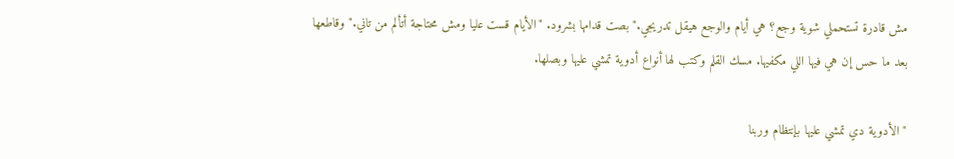مش قادرة تستحملي شوية وجع؟ هي أيام والوجع هيقل تدريجي." بصت قدامها بشرود. "الأيام قست عليا ومش محتاجة أتألم من تاني." وقاطعها بعد ما حس إن هي فيها اللي مكفيها. مسك القلم وكتب لها أنواع أدوية تمشي عليها وبصلها.

"الأدوية دي تمشي عليها بإنتظام وربنا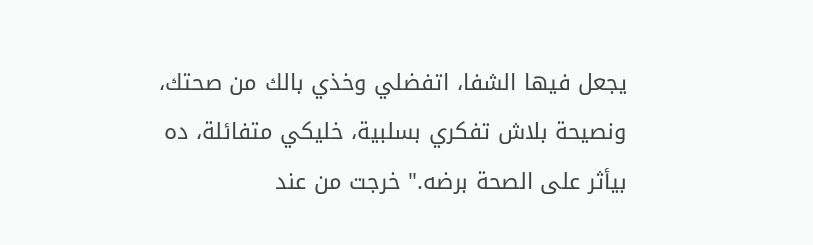يجعل فيها الشفا، اتفضلي وخذي بالك من صحتك، ونصيحة بلاش تفكري بسلبية، خليكي متفائلة، ده بيأثر على الصحة برضه." خرجت من عند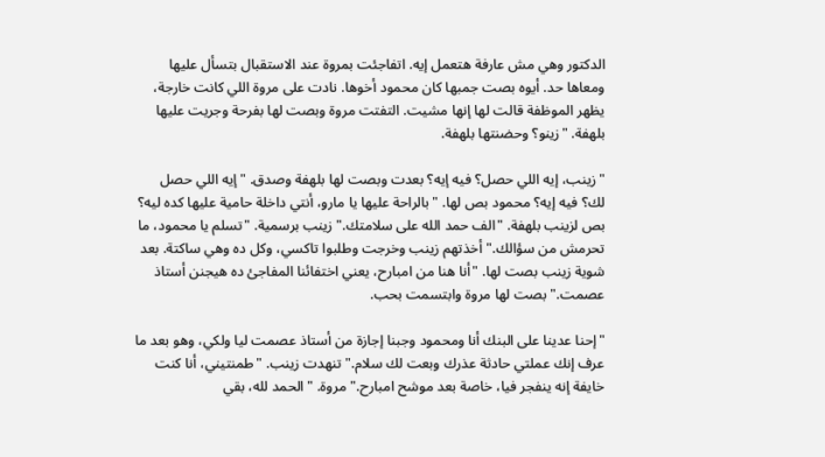الدكتور وهي مش عارفة هتعمل إيه. اتفاجئت بمروة عند الاستقبال بتسأل عليها ومعاها حد. أيوه بصت جمبها كان محمود أخوها. نادت على مروة اللي كانت خارجة، يظهر الموظفة قالت لها إنها مشيت. التفتت مروة وبصت لها بفرحة وجريت عليها بلهفة. "زينو؟ وحضنتها بلهفة.

"زينب، إيه اللي حصل؟ فيه إيه؟ بعدت وبصت لها بلهفة وصدق. "إيه اللي حصل لك؟ فيه إيه؟ محمود بص لها. "بالراحة عليها يا مارو، أنتي داخلة حامية عليها كده ليه؟ بص لزينب بلهفة. "الف حمد الله على سلامتك." زينب برسمية. "تسلم يا محمود، ما تحرمش من سؤالك." أخذتهم زينب وخرجت وطلبوا تاكسي، وكل ده وهي ساكتة. بعد شوية زينب بصت لها. "أنا هنا من امبارح، يعني اختفائنا المفاجئ ده هيجنن أستاذ عصمت." بصت لها مروة وابتسمت بحب.

"إحنا عدينا على البنك أنا ومحمود وجبنا إجازة من أستاذ عصمت ليا ولكي، وهو بعد ما عرف إنك عملتي حادثة عذرك وبعت لك سلام." تنهدت زينب. "طمنتيني، أنا كنت خايفة إنه ينفجر فيا، خاصة بعد موشح امبارح." مروة. "الحمد لله، بقي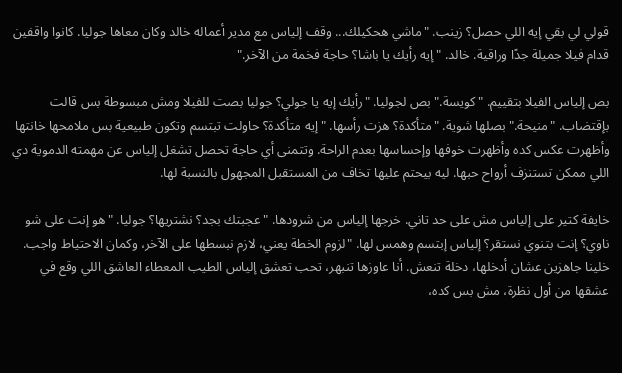قولي لي بقي إيه اللي حصل؟ زينب. "ماشي هحكيلك... وقف إلياس مع مدير أعماله خالد وكان معاها جوليا. كانوا واقفين قدام فيلا جميلة جدًا وراقية. خالد. "إيه رأيك يا باشا؟ حاجة فخمة من الآخر."

بص إلياس الفيلا بتقييم. "كويسة." بص لجوليا. "رأيك إيه يا جولي؟ جوليا بصت للفيلا ومش مبسوطة بس قالت بإقتضاب. "منيحة." بصلها شوية. "متأكدة؟ هزت رأسها. "إيه متأكدة؟ حاولت تبتسم وتكون طبيعية بس ملامحها خانتها وأظهرت عكس كده وأظهرت خوفها وإحساسها بعدم الراحة. وتتمنى أي حاجة تحصل تشغل إلياس عن مهمته الدموية دي اللي ممكن تستنزف أرواح حبها. ليه بيحتم عليها تخاف من المستقبل المجهول بالنسبة لها.

خايفة كتير على إلياس مش على حد تاني. خرجها إلياس من شرودها. "عجبتك بجد؟ نشتريها؟ جوليا. "هو إنت على شو ناوي؟ إنت بتنوي نستقر؟ إلياس إبتسم وهمس لها. "لزوم الخطة يعني، لازم نبسطها على الآخر، وكمان الاحتياط واجب. خلينا جاهزين عشان أدخلها، دخلة تنعش. أنا عاوزها تنبهر، تحب تعشق إلياس الطيب المعطاء العاشق اللي وقع في عشقها من أول نظرة، مش بس كده،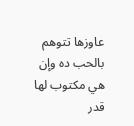عاوزها تتوهم بالحب ده وإن هي مكتوب لها قدر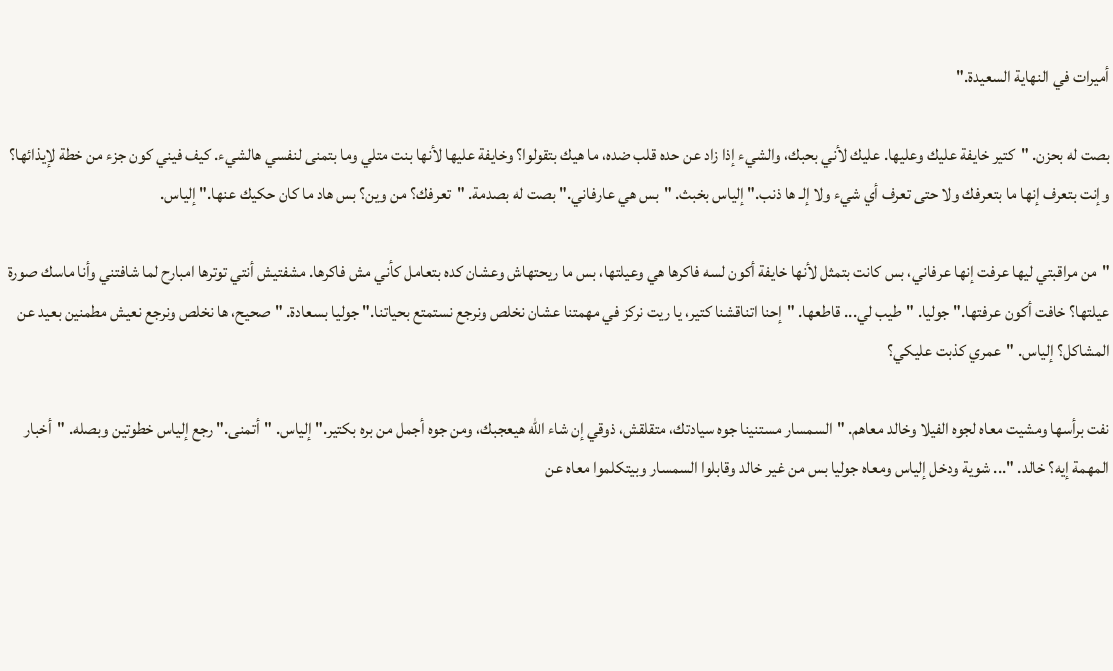أميرات في النهاية السعيدة."

بصت له بحزن. "كتير خايفة عليك وعليها. عليك لأني بحبك، والشيء إذا زاد عن حده قلب ضده، ما هيك بتقولوا؟ وخايفة عليها لأنها بنت متلي وما بتمنى لنفسي هالشيء. كيف فيني كون جزء من خطة لإيذائها؟ وإنت بتعرف إنها ما بتعرفك ولا حتى تعرف أي شيء ولا إلـ ها ذنب." إلياس بخبث. "بس هي عارفاني." بصت له بصدمة. "تعرفك؟ من وين؟ بس هاد ما كان حكيك عنها." إلياس.

"من مراقبتي ليها عرفت إنها عرفاني، بس كانت بتمثل لأنها خايفة أكون لسه فاكرها هي وعيلتها، بس ما ريحتهاش وعشان كده بتعامل كأني مش فاكرها. مشفتيش أنتي توترها امبارح لما شافتني وأنا ماسك صورة عيلتها؟ خافت أكون عرفتها." جوليا. "طيب لي... قاطعها. "إحنا اتناقشنا كتير، يا ريت نركز في مهمتنا عشان نخلص ونرجع نستمتع بحياتنا." جوليا بسعادة. "صحيح، ها نخلص ونرجع نعيش مطمنين بعيد عن المشاكل؟ إلياس. "عمري كذبت عليكي؟

نفت برأسها ومشيت معاه لجوه الفيلا وخالد معاهم. "السمسار مستنينا جوه سيادتك، متقلقش، ذوقي إن شاء الله هيعجبك، ومن جوه أجمل من بره بكتير." إلياس. "أتمنى." رجع إلياس خطوتين وبصله. "أخبار المهمة إيه؟ خالد. "... شوية ودخل إلياس ومعاه جوليا بس من غير خالد وقابلوا السمسار وبيتكلموا معاه عن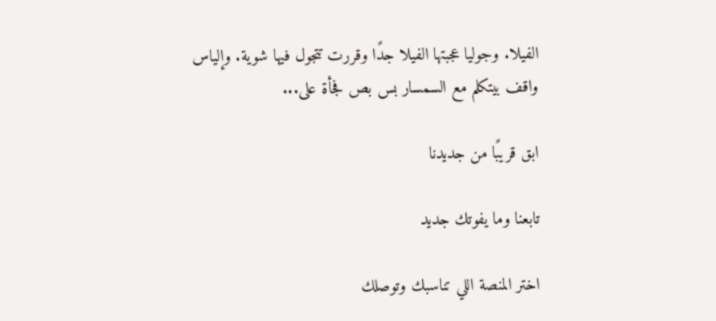الفيلا. وجوليا عجبتها الفيلا جدًا وقررت تتجول فيها شوية. وإلياس واقف بيتكلم مع السمسار بس بص فجأة على...

ابق قريبًا من جديدنا

تابعنا وما يفوتك جديد

اختر المنصة اللي تناسبك وتوصلك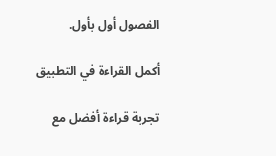الفصول أول بأول.

أكمل القراءة في التطبيق

تجربة قراءة أفضل مع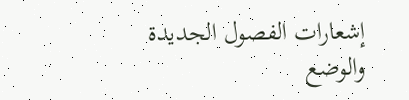إشعارات الفصول الجديدة والوضع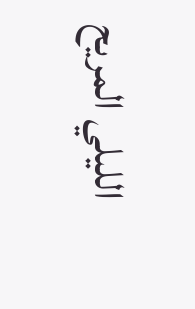الليلي المريح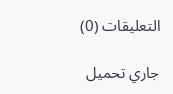التعليقات (0)

جاري تحميل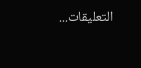التعليقات...